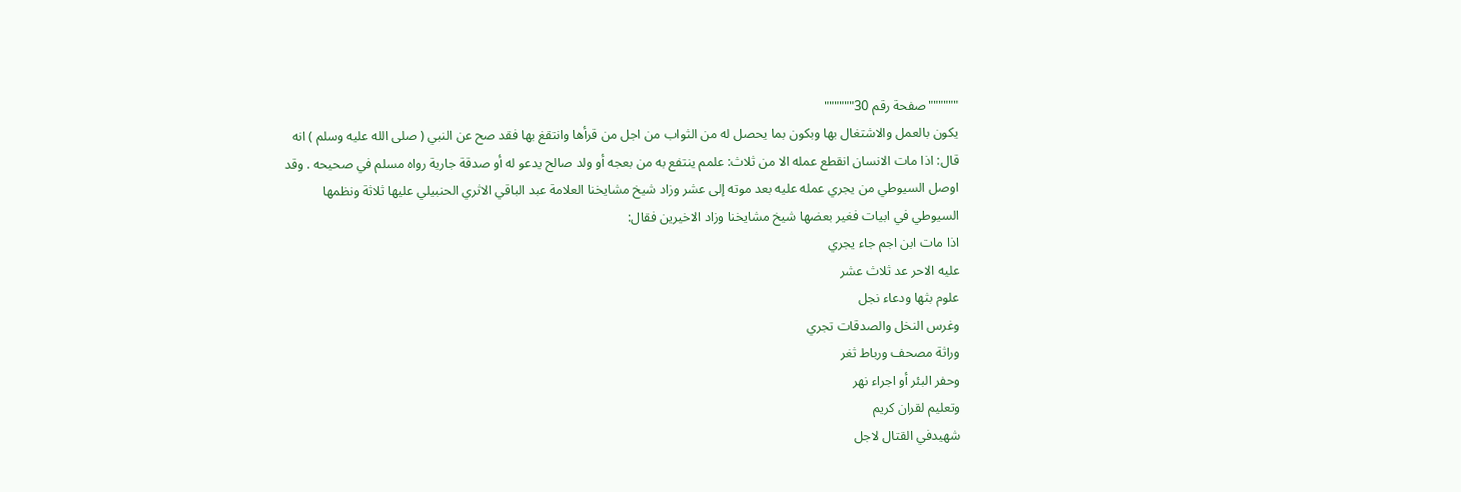""""""صفحة رقم 30""""""
يكون بالعمل والاشتغال بها وبكون بما يحصل له من الثواب من اجل من قرأها وانتقغ بها فقد صح عن النبي ( صلى الله عليه وسلم ) انه قال: اذا مات الانسان انقطع عمله الا من ثلاث: علمم ينتفع به من بعجه أو ولد صالح يدعو له أو صدقة جارية رواه مسلم في صحيحه . وقد اوصل السيوطي من يجري عمله عليه بعد موته إلى عشر وزاد شيخ مشايخنا العلامة عبد الباقي الاثري الحنبيلي عليها ثلاثة ونظمها السيوطي في ابيات فغير بعضها شيخ مشايخنا وزاد الاخيرين فقال:
اذا مات ابن اجم جاء يجري
عليه الاحر عد ثلاث عشر
علوم بثها ودعاء نجل
وغرس النخل والصدقات تجري
وراثة مصحف ورباط ثغر
وحفر البئر أو اجراء نهر
وتعليم لقران كريم
شهيدفي القتال لاجل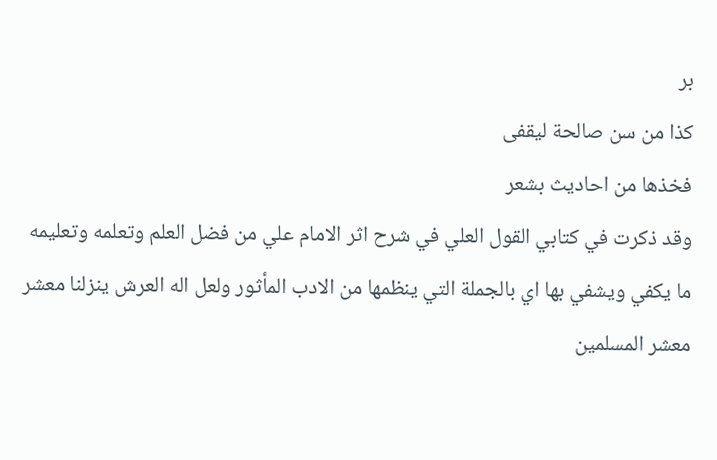بر
كذا من سن صالحة ليقفى
فخذها من احاديث بشعر
وقد ذكرت في كتابي القول العلي في شرح اثر الامام علي من فضل العلم وتعلمه وتعليمه ما يكفي ويشفي بها اي بالجملة التي ينظمها من الادب المأثور ولعل اله العرش ينزلنا معشر معشر المسلمين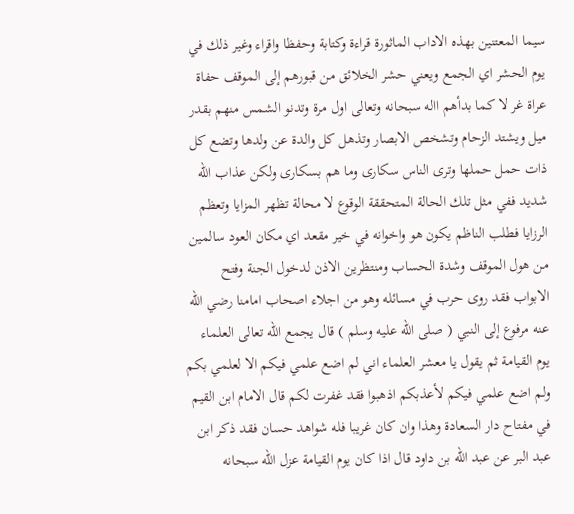سيما المعتنين بهذه الاداب الماثورة قراءة وكتابة وحفظا واقراء وغير ذلك في يوم الحشر اي الجمع ويعني حشر الخلائق من قبورهم إلى الموقف حفاة عراة غر لا كما بدأهم االه سبحانه وتعالى اول مرة وتدنو الشمس منهم بقدر ميل ويشتد الزحام وتشخص الابصار وتذهل كل والدة عن ولدها وتضع كل ذات حمل حملها وترى الناس سكارى وما هم بسكارى ولكن عذاب الله شديد ففي مثل تلك الحالة المتحققة الوقوع لا محالة تظهر المزايا وتعظم الرزايا فطلب الناظم يكون هو واخوانه في خير مقعد اي مكان العود سالمين من هول الموقف وشدة الحساب ومنتظرين الاذن لدخول الجنة وفتح الابواب فقد روى حرب في مسائله وهو من اجلاء اصحاب امامنا رضي الله عنه مرفوع إلى النبي ( صلى الله عليه وسلم ) قال يجمع الله تعالى العلماء يوم القيامة ثم يقول يا معشر العلماء اني لم اضع علمي فيكم الا لعلمي بكم ولم اضع علمي فيكم لأعذبكم اذهبوا فقد غفرت لكم قال الامام ابن القيم في مفتاح دار السعادة وهذا وان كان غريبا فله شواهد حسان فقد ذكر ابن عبد البر عن عبد الله بن داود قال اذا كان يوم القيامة عزل الله سبحانه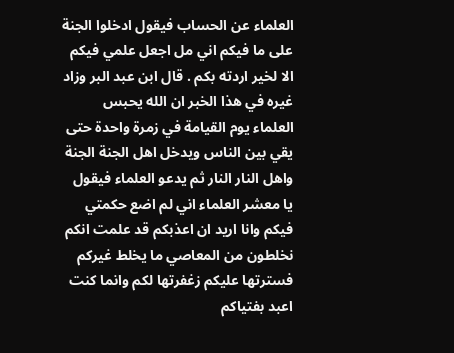العلماء عن الحساب فيقول ادخلوا الجنة على ما فيكم اني مل اجعل علمي فيكم الا لخير اردته بكم . قال ابن عبد البر وزاد غيره في هذا الخبر ان الله يحبس العلماء يوم القيامة في زمرة واحدة حتى يقي بين الناس ويدخل اهل الجنة الجنة واهل النار النار ثم يدعو العلماء فيقول يا معشر العلماء اني لم اضع حكمتي فيكم وانا اريد ان اعذبكم قد علمت انكم نخلطون من المعاصي ما يخلط غيركم فسترتها عليكم زغفرتها لكم وانما كنت اعبد بفتياكم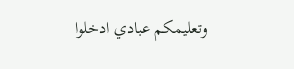وتعليمكم عبادي ادخلوا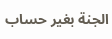الجنة بغير حساب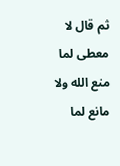ثم قال لا معطى لما منع الله ولا مانع لما